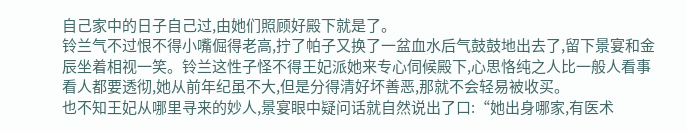自己家中的日子自己过,由她们照顾好殿下就是了。
铃兰气不过恨不得小嘴倔得老高,拧了帕子又换了一盆血水后气鼓鼓地出去了,留下景宴和金辰坐着相视一笑。铃兰这性子怪不得王妃派她来专心伺候殿下,心思恪纯之人比一般人看事看人都要透彻,她从前年纪虽不大,但是分得清好坏善恶,那就不会轻易被收买。
也不知王妃从哪里寻来的妙人,景宴眼中疑问话就自然说出了口:“她出身哪家,有医术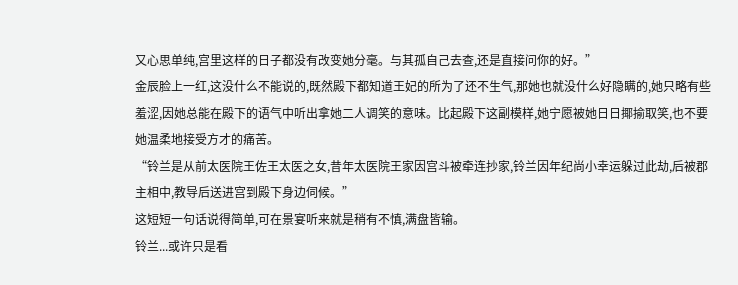又心思单纯,宫里这样的日子都没有改变她分毫。与其孤自己去查,还是直接问你的好。”
金辰脸上一红,这没什么不能说的,既然殿下都知道王妃的所为了还不生气,那她也就没什么好隐瞒的,她只略有些羞涩,因她总能在殿下的语气中听出拿她二人调笑的意味。比起殿下这副模样,她宁愿被她日日揶揄取笑,也不要她温柔地接受方才的痛苦。
“铃兰是从前太医院王佐王太医之女,昔年太医院王家因宫斗被牵连抄家,铃兰因年纪尚小幸运躲过此劫,后被郡主相中,教导后送进宫到殿下身边伺候。”
这短短一句话说得简单,可在景宴听来就是稍有不慎,满盘皆输。
铃兰...或许只是看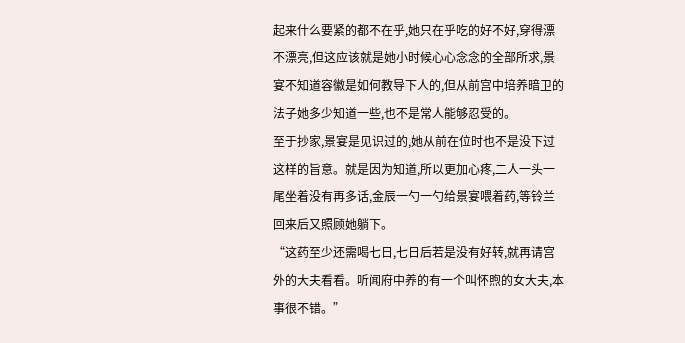起来什么要紧的都不在乎,她只在乎吃的好不好,穿得漂不漂亮,但这应该就是她小时候心心念念的全部所求,景宴不知道容徽是如何教导下人的,但从前宫中培养暗卫的法子她多少知道一些,也不是常人能够忍受的。
至于抄家,景宴是见识过的,她从前在位时也不是没下过这样的旨意。就是因为知道,所以更加心疼,二人一头一尾坐着没有再多话,金辰一勺一勺给景宴喂着药,等铃兰回来后又照顾她躺下。
“这药至少还需喝七日,七日后若是没有好转,就再请宫外的大夫看看。听闻府中养的有一个叫怀煦的女大夫,本事很不错。”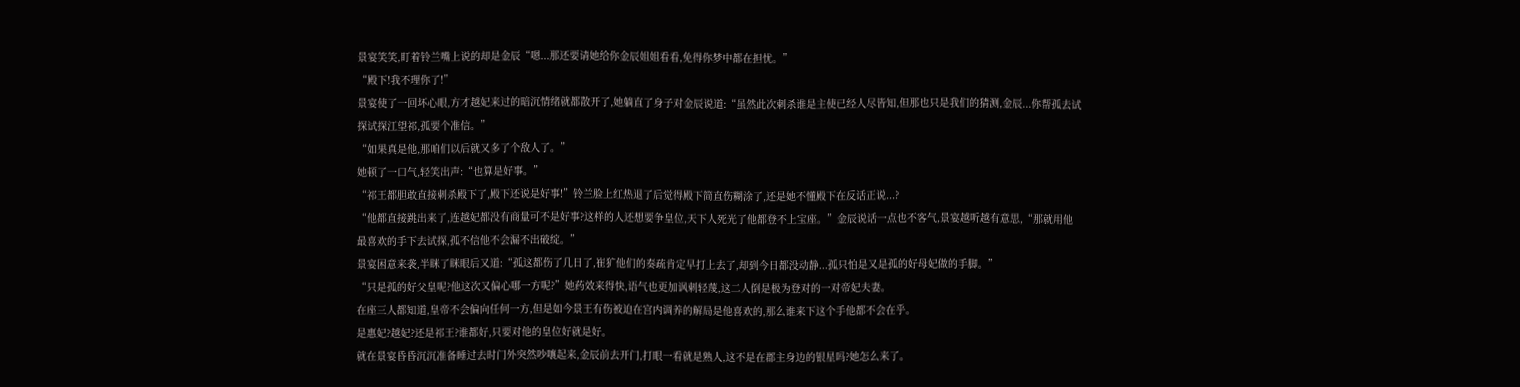景宴笑笑,盯着铃兰嘴上说的却是金辰“嗯...那还要请她给你金辰姐姐看看,免得你梦中都在担忧。”
“殿下!我不理你了!”
景宴使了一回坏心眼,方才越妃来过的暗沉情绪就都散开了,她躺直了身子对金辰说道:“虽然此次刺杀谁是主使已经人尽皆知,但那也只是我们的猜测,金辰...你帮孤去试探试探江望祁,孤要个准信。”
“如果真是他,那咱们以后就又多了个敌人了。”
她顿了一口气,轻笑出声:“也算是好事。”
“祁王都胆敢直接刺杀殿下了,殿下还说是好事!”铃兰脸上红热退了后觉得殿下简直伤糊涂了,还是她不懂殿下在反话正说...?
“他都直接跳出来了,连越妃都没有商量可不是好事?这样的人还想要争皇位,天下人死光了他都登不上宝座。”金辰说话一点也不客气,景宴越听越有意思,“那就用他最喜欢的手下去试探,孤不信他不会漏不出破绽。”
景宴困意来袭,半眯了眯眼后又道:“孤这都伤了几日了,崔犷他们的奏疏肯定早打上去了,却到今日都没动静...孤只怕是又是孤的好母妃做的手脚。”
“只是孤的好父皇呢?他这次又偏心哪一方呢?”她药效来得快,语气也更加讽刺轻蔑,这二人倒是极为登对的一对帝妃夫妻。
在座三人都知道,皇帝不会偏向任何一方,但是如今景王有伤被迫在宫内调养的解局是他喜欢的,那么谁来下这个手他都不会在乎。
是惠妃?越妃?还是祁王?谁都好,只要对他的皇位好就是好。
就在景宴昏昏沉沉准备睡过去时门外突然吵嚷起来,金辰前去开门,打眼一看就是熟人,这不是在郡主身边的银星吗?她怎么来了。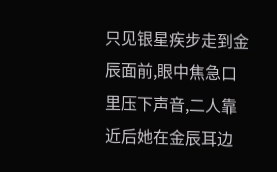只见银星疾步走到金辰面前,眼中焦急口里压下声音,二人靠近后她在金辰耳边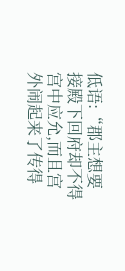低语:“郡主想要接殿下回府却不得宫中应允,而且宫外闹起来了传得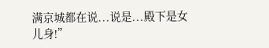满京城都在说...说是...殿下是女儿身!”